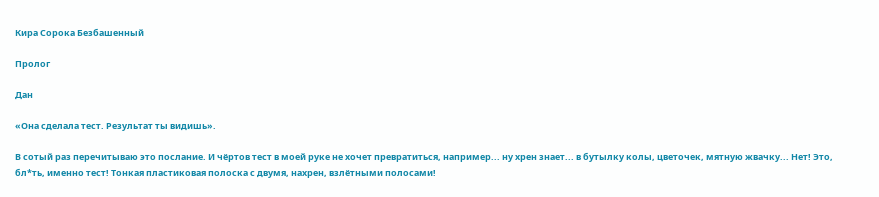Кира Сорока Безбашенный

Пролог

Дан

«Она сделала тест. Результат ты видишь».

В сотый раз перечитываю это послание. И чёртов тест в моей руке не хочет превратиться, например... ну хрен знает... в бутылку колы, цветочек, мятную жвачку... Нет! Это, бл*ть, именно тест! Тонкая пластиковая полоска с двумя, нахрен, взлётными полосами!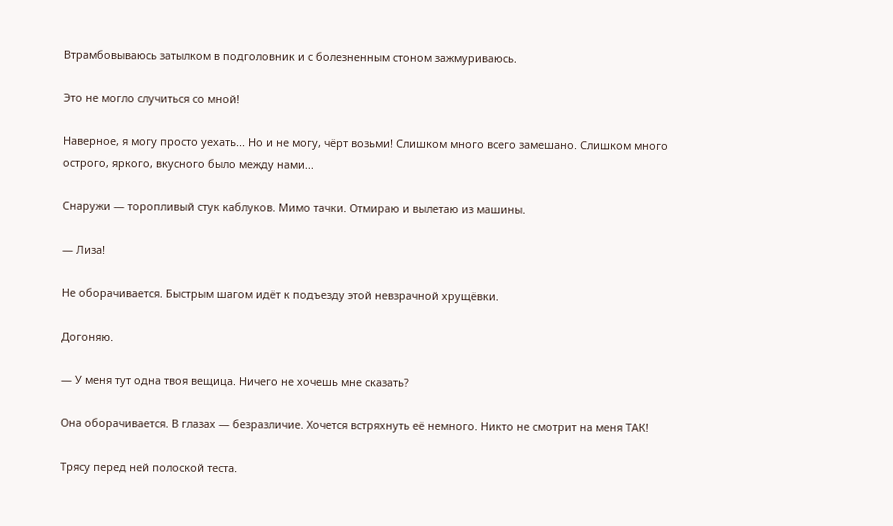Втрамбовываюсь затылком в подголовник и с болезненным стоном зажмуриваюсь.

Это не могло случиться со мной!

Наверное, я могу просто уехать... Но и не могу, чёрт возьми! Слишком много всего замешано. Слишком много острого, яркого, вкусного было между нами...

Снаружи — торопливый стук каблуков. Мимо тачки. Отмираю и вылетаю из машины.

— Лиза!

Не оборачивается. Быстрым шагом идёт к подъезду этой невзрачной хрущёвки.

Догоняю.

— У меня тут одна твоя вещица. Ничего не хочешь мне сказать?

Она оборачивается. В глазах — безразличие. Хочется встряхнуть её немного. Никто не смотрит на меня ТАК!

Трясу перед ней полоской теста.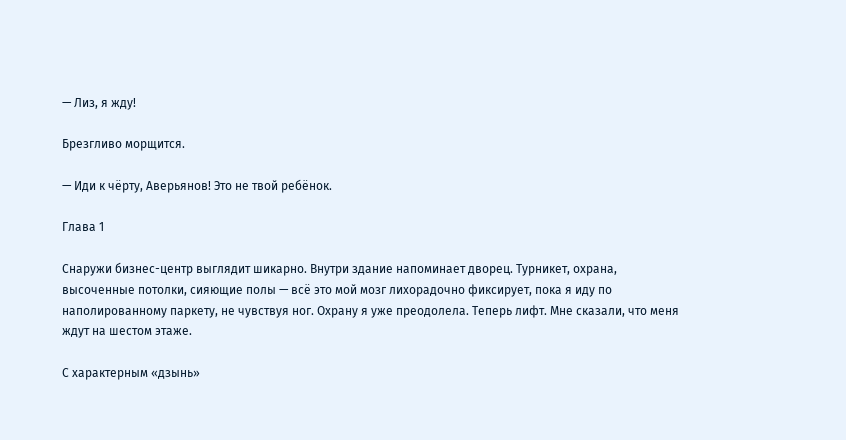— Лиз, я жду!

Брезгливо морщится.

— Иди к чёрту, Аверьянов! Это не твой ребёнок.

Глава 1

Снаружи бизнес-центр выглядит шикарно. Внутри здание напоминает дворец. Турникет, охрана, высоченные потолки, сияющие полы — всё это мой мозг лихорадочно фиксирует, пока я иду по наполированному паркету, не чувствуя ног. Охрану я уже преодолела. Теперь лифт. Мне сказали, что меня ждут на шестом этаже.

С характерным «дзынь»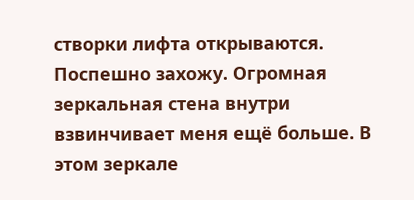створки лифта открываются. Поспешно захожу. Огромная зеркальная стена внутри взвинчивает меня ещё больше. В этом зеркале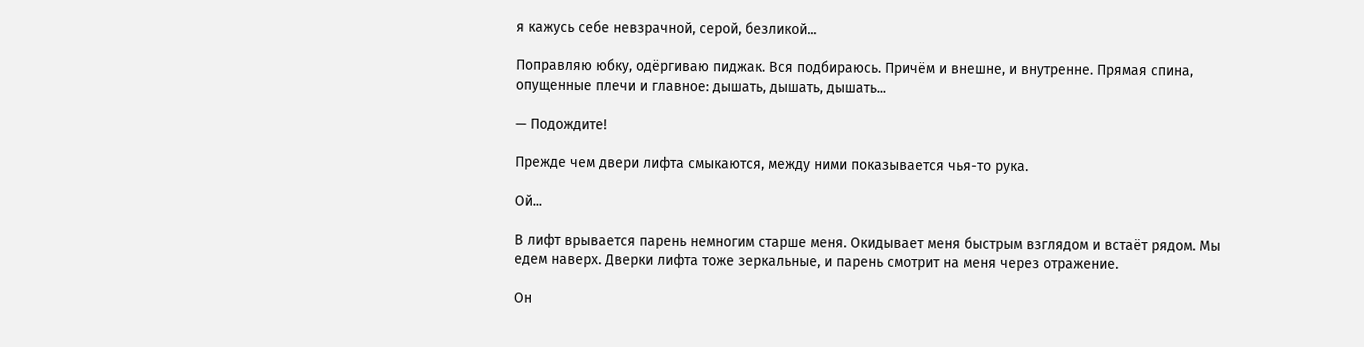я кажусь себе невзрачной, серой, безликой...

Поправляю юбку, одёргиваю пиджак. Вся подбираюсь. Причём и внешне, и внутренне. Прямая спина, опущенные плечи и главное: дышать, дышать, дышать...

— Подождите!

Прежде чем двери лифта смыкаются, между ними показывается чья-то рука.

Ой...

В лифт врывается парень немногим старше меня. Окидывает меня быстрым взглядом и встаёт рядом. Мы едем наверх. Дверки лифта тоже зеркальные, и парень смотрит на меня через отражение.

Он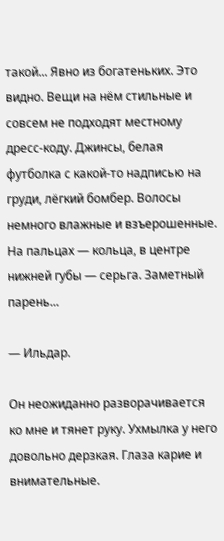такой... Явно из богатеньких. Это видно. Вещи на нём стильные и совсем не подходят местному дресс-коду. Джинсы, белая футболка с какой-то надписью на груди, лёгкий бомбер. Волосы немного влажные и взъерошенные. На пальцах — кольца, в центре нижней губы — серьга. Заметный парень...

— Ильдар.

Он неожиданно разворачивается ко мне и тянет руку. Ухмылка у него довольно дерзкая. Глаза карие и внимательные.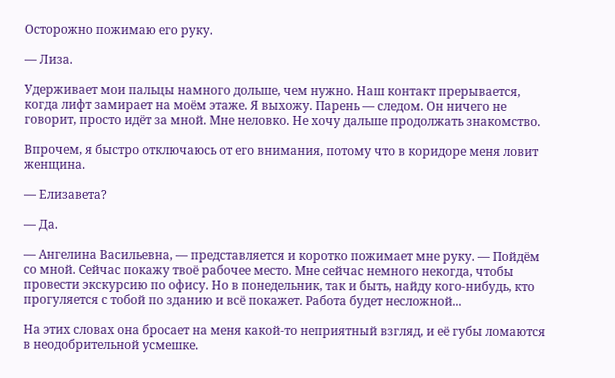Осторожно пожимаю его руку.

— Лиза.

Удерживает мои пальцы намного дольше, чем нужно. Наш контакт прерывается, когда лифт замирает на моём этаже. Я выхожу. Парень — следом. Он ничего не говорит, просто идёт за мной. Мне неловко. Не хочу дальше продолжать знакомство.

Впрочем, я быстро отключаюсь от его внимания, потому что в коридоре меня ловит женщина.

— Елизавета?

— Да.

— Ангелина Васильевна, — представляется и коротко пожимает мне руку. — Пойдём со мной. Сейчас покажу твоё рабочее место. Мне сейчас немного некогда, чтобы провести экскурсию по офису. Но в понедельник, так и быть, найду кого-нибудь, кто прогуляется с тобой по зданию и всё покажет. Работа будет несложной...

На этих словах она бросает на меня какой-то неприятный взгляд, и её губы ломаются в неодобрительной усмешке.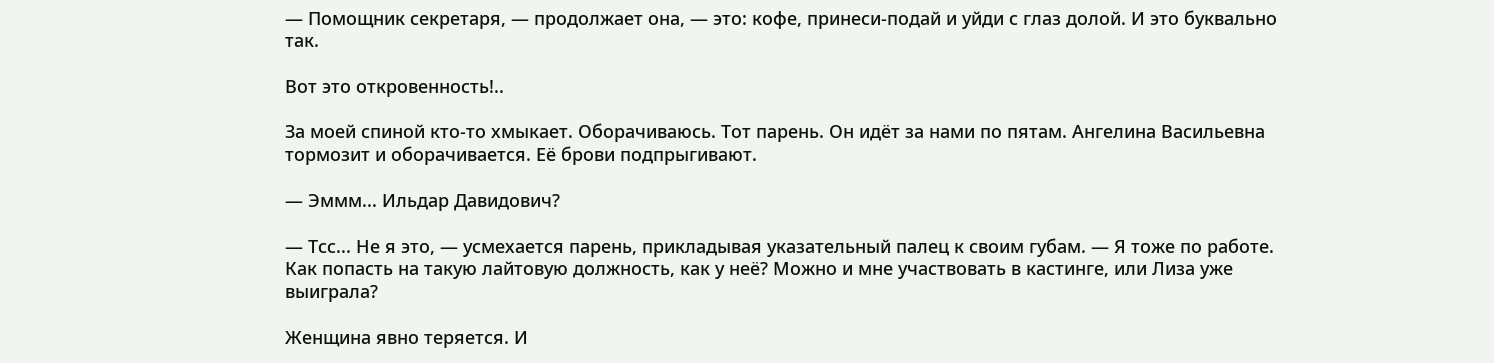— Помощник секретаря, — продолжает она, — это: кофе, принеси-подай и уйди с глаз долой. И это буквально так.

Вот это откровенность!..

За моей спиной кто-то хмыкает. Оборачиваюсь. Тот парень. Он идёт за нами по пятам. Ангелина Васильевна тормозит и оборачивается. Её брови подпрыгивают.

— Эммм... Ильдар Давидович?

— Тсс... Не я это, — усмехается парень, прикладывая указательный палец к своим губам. — Я тоже по работе. Как попасть на такую лайтовую должность, как у неё? Можно и мне участвовать в кастинге, или Лиза уже выиграла?

Женщина явно теряется. И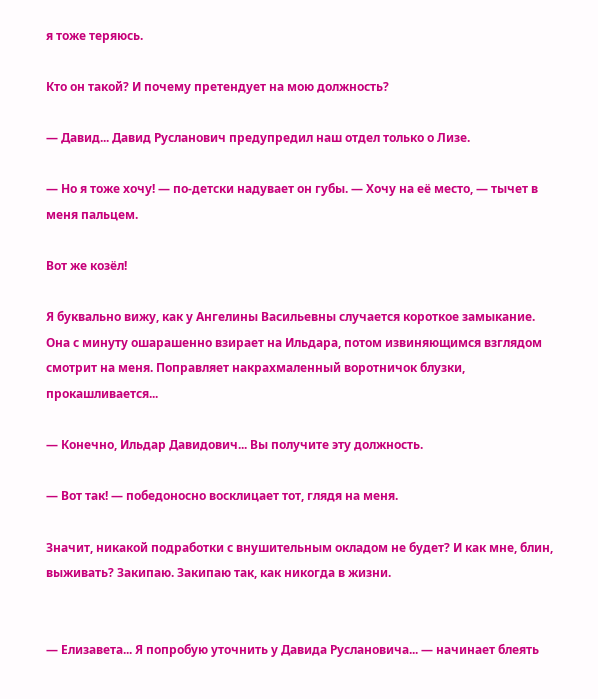я тоже теряюсь.

Кто он такой? И почему претендует на мою должность?

— Давид... Давид Русланович предупредил наш отдел только о Лизе.

— Но я тоже хочу! — по-детски надувает он губы. — Хочу на её место, — тычет в меня пальцем.

Вот же козёл!

Я буквально вижу, как у Ангелины Васильевны случается короткое замыкание. Она с минуту ошарашенно взирает на Ильдара, потом извиняющимся взглядом смотрит на меня. Поправляет накрахмаленный воротничок блузки, прокашливается...

— Конечно, Ильдар Давидович... Вы получите эту должность.

— Вот так! — победоносно восклицает тот, глядя на меня.

Значит, никакой подработки с внушительным окладом не будет? И как мне, блин, выживать? Закипаю. Закипаю так, как никогда в жизни.


— Елизавета... Я попробую уточнить у Давида Руслановича... — начинает блеять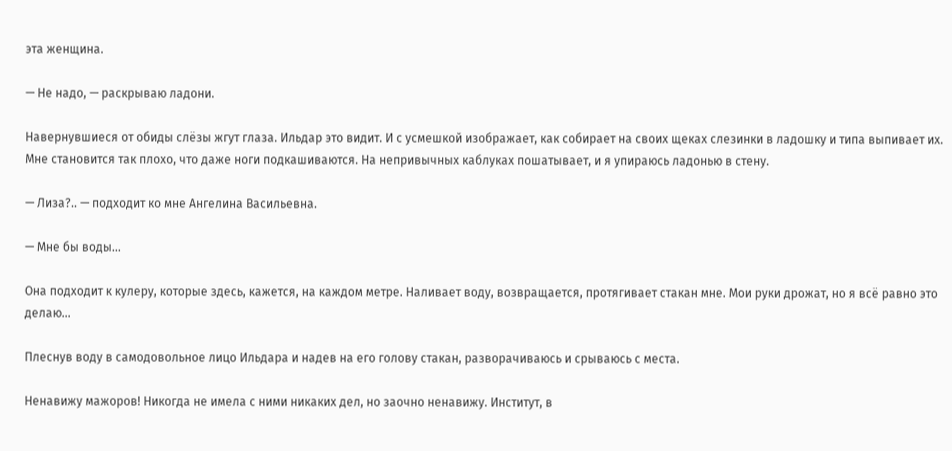эта женщина.

— Не надо, — раскрываю ладони.

Навернувшиеся от обиды слёзы жгут глаза. Ильдар это видит. И с усмешкой изображает, как собирает на своих щеках слезинки в ладошку и типа выпивает их. Мне становится так плохо, что даже ноги подкашиваются. На непривычных каблуках пошатывает, и я упираюсь ладонью в стену.

— Лиза?.. — подходит ко мне Ангелина Васильевна.

— Мне бы воды...

Она подходит к кулеру, которые здесь, кажется, на каждом метре. Наливает воду, возвращается, протягивает стакан мне. Мои руки дрожат, но я всё равно это делаю...

Плеснув воду в самодовольное лицо Ильдара и надев на его голову стакан, разворачиваюсь и срываюсь с места.

Ненавижу мажоров! Никогда не имела с ними никаких дел, но заочно ненавижу. Институт, в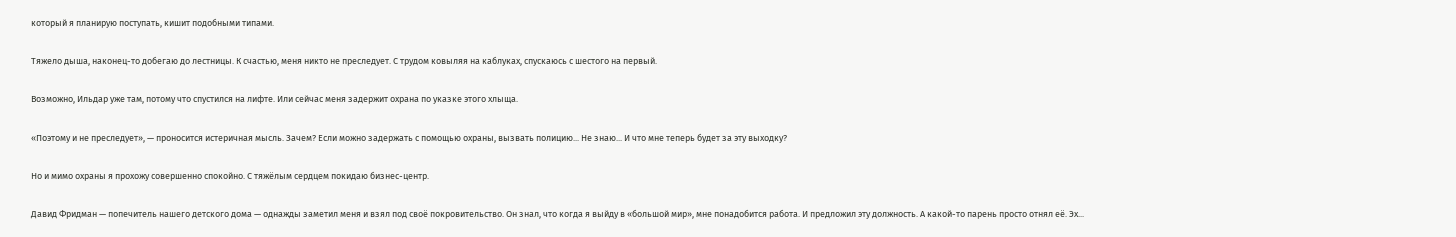который я планирую поступать, кишит подобными типами.

Тяжело дыша, наконец-то добегаю до лестницы. К счастью, меня никто не преследует. С трудом ковыляя на каблуках, спускаюсь с шестого на первый.

Возможно, Ильдар уже там, потому что спустился на лифте. Или сейчас меня задержит охрана по указке этого хлыща.

«Поэтому и не преследует», — проносится истеричная мысль. Зачем? Если можно задержать с помощью охраны, вызвать полицию... Не знаю... И что мне теперь будет за эту выходку?

Но и мимо охраны я прохожу совершенно спокойно. С тяжёлым сердцем покидаю бизнес-центр.

Давид Фридман — попечитель нашего детского дома — однажды заметил меня и взял под своё покровительство. Он знал, что когда я выйду в «большой мир», мне понадобится работа. И предложил эту должность. А какой-то парень просто отнял её. Эх...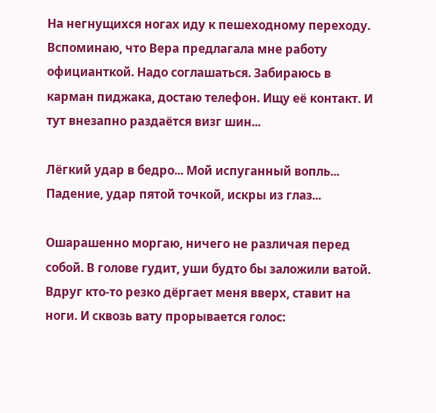На негнущихся ногах иду к пешеходному переходу. Вспоминаю, что Вера предлагала мне работу официанткой. Надо соглашаться. Забираюсь в карман пиджака, достаю телефон. Ищу её контакт. И тут внезапно раздаётся визг шин...

Лёгкий удар в бедро... Мой испуганный вопль... Падение, удар пятой точкой, искры из глаз...

Ошарашенно моргаю, ничего не различая перед собой. В голове гудит, уши будто бы заложили ватой. Вдруг кто-то резко дёргает меня вверх, ставит на ноги. И сквозь вату прорывается голос: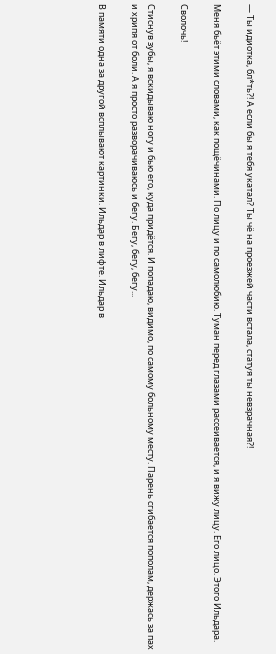— Ты идиотка, бл*ть?! А если бы я тебя укатал? Ты чё на проезжей части встала, статуя ты невзрачная?!

Меня бьёт этими словами, как пощёчинами. По лицу и по самолюбию. Туман перед глазами рассеивается, и я вижу лицу. Его лицо. Этого Ильдара.

Сволочь!

Стиснув зубы, я вскидываю ногу и бью его, куда придётся. И попадаю, видимо, по самому больному месту. Парень сгибается пополам, держась за пах и хрипя от боли. А я просто разворачиваюсь и бегу. Бегу, бегу, бегу...

В памяти одна за другой всплывают картинки. Ильдар в лифте. Ильдар в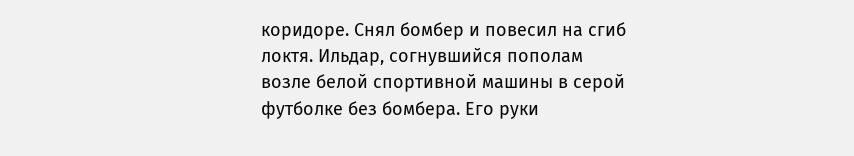коридоре. Снял бомбер и повесил на сгиб локтя. Ильдар, согнувшийся пополам возле белой спортивной машины в серой футболке без бомбера. Его руки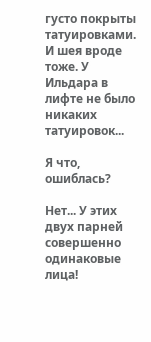густо покрыты татуировками. И шея вроде тоже. У Ильдара в лифте не было никаких татуировок...

Я что, ошиблась?

Нет... У этих двух парней совершенно одинаковые лица!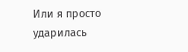Или я просто ударилась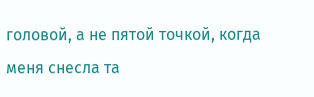головой, а не пятой точкой, когда меня снесла та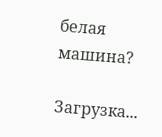белая машина?

Загрузка...